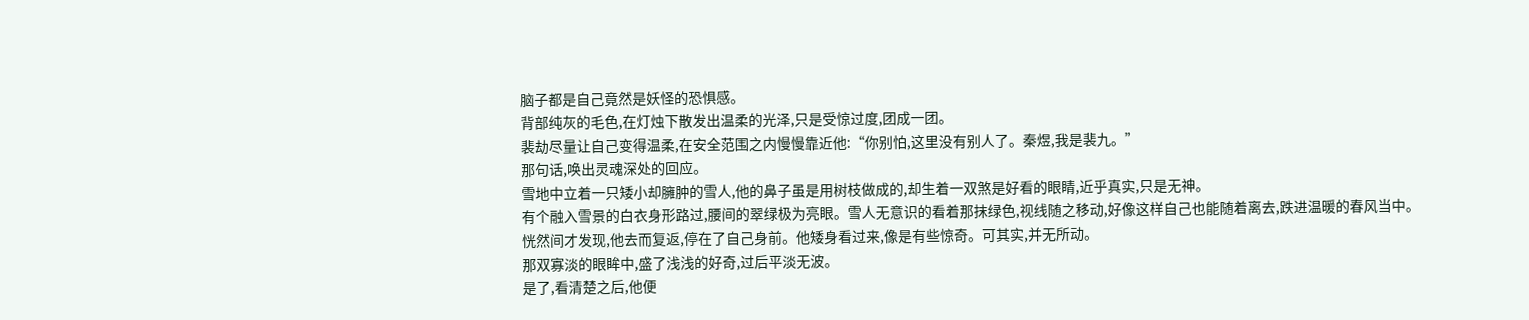脑子都是自己竟然是妖怪的恐惧感。
背部纯灰的毛色,在灯烛下散发出温柔的光泽,只是受惊过度,团成一团。
裴劫尽量让自己变得温柔,在安全范围之内慢慢靠近他:“你别怕,这里没有别人了。秦煜,我是裴九。”
那句话,唤出灵魂深处的回应。
雪地中立着一只矮小却臃肿的雪人,他的鼻子虽是用树枝做成的,却生着一双煞是好看的眼睛,近乎真实,只是无神。
有个融入雪景的白衣身形路过,腰间的翠绿极为亮眼。雪人无意识的看着那抹绿色,视线随之移动,好像这样自己也能随着离去,跌进温暖的春风当中。
恍然间才发现,他去而复返,停在了自己身前。他矮身看过来,像是有些惊奇。可其实,并无所动。
那双寡淡的眼眸中,盛了浅浅的好奇,过后平淡无波。
是了,看清楚之后,他便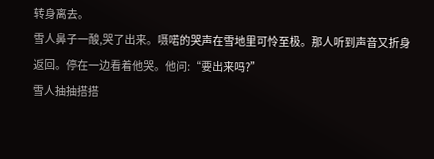转身离去。
雪人鼻子一酸,哭了出来。嗫喏的哭声在雪地里可怜至极。那人听到声音又折身返回。停在一边看着他哭。他问:“要出来吗?”
雪人抽抽搭搭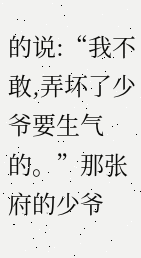的说:“我不敢,弄坏了少爷要生气的。”那张府的少爷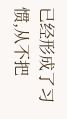已经形成了习惯,从不把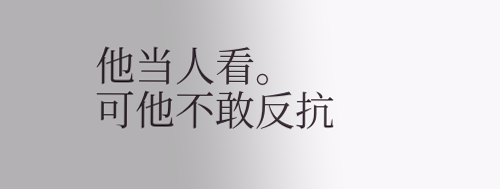他当人看。
可他不敢反抗